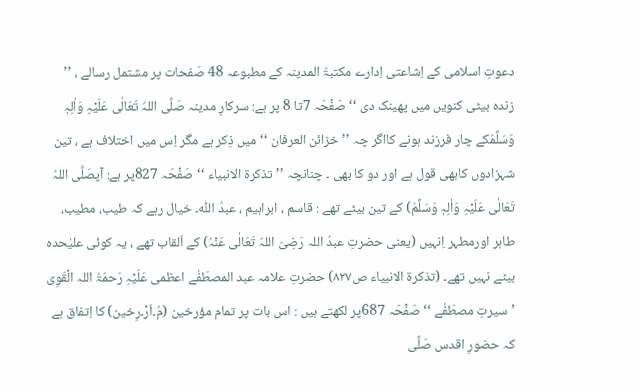دعوتِ اسلامی کے اِشاعتی اِدارے مکتبۃُ المدینہ کے مطبوعہ 48 صَفحات پر مشتمل رسالے ، ’’ زندہ بیٹی کنویں میں پھینک دی ‘‘ صَفْحَہ 7تا 8 پر ہے: سرکارِ مدینہ صَلَّی اللہُ تَعَالٰی عَلَیْہِ وَاٰلِہٖ وَسَلَّمَکے چار فرزند ہونے کااگر چہ ’’ خزائن العرفان ‘‘ میں ذِکر ہے مگر اِس میں اختلاف ہے ، تین شہزادوں کابھی قول ہے اور دو کا بھی ۔ چنانچہ ’’ تذکرۃ الانبیاء ‘‘ صَفْحَہ 827پر ہے: آپصَلَّی اللہُ تَعَالٰی عَلَیْہِ وَاٰلِہٖ وَسَلَّمَ) کے تین بیٹے تھے : قاسم ، ابراہیم ، عبدُ اللّٰہ۔ خیال رہے کہ طیب، مطیب، طاہر اورمطہر اِنہیں (یعنی حضرتِ عبدُ اللہ رَضِیَ اللہُ تَعَالٰی عَنْہُ) کے اَلقاب تھے ، یہ کوئی علیٰحدہ بیٹے نہیں تھے۔ (تذکرۃ الانبیاء ص۸۲۷) حضرتِ علامہ عبد المصطَفٰے اعظمی عَلَیْہِ رَحمَۃُ اللہ الْقَوِی ’سیرتِ مصطَفٰے ‘‘ صَفْحَہ 687پر لکھتے ہیں : اس بات پر تمام مؤرخین (مُ۔اَرْ۔رِخین) کا اِتفاق ہے کہ حضورِ اقدس صَلَّی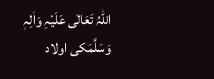اللہُ تَعَالٰی عَلَیْہِ وَاٰلِہٖ وَسَلَّمَکی اولاد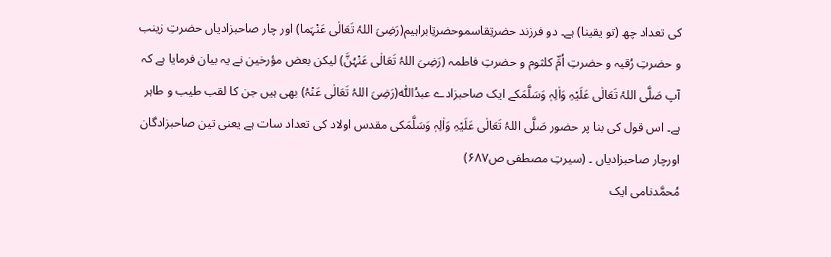کی تعداد چھ (تو یقینا) ہے۔ دو فرزند حضرتِقاسموحضرتِابراہیم(رَضِیَ اللہُ تَعَالٰی عَنْہَما) اور چار صاحبزادیاں حضرتِ زینب و حضرتِ رُقیہ و حضرتِ اُمِّ کلثوم و حضرتِ فاطمہ (رَضِیَ اللہُ تَعَالٰی عَنْہُنَّ) لیکن بعض مؤرخین نے یہ بیان فرمایا ہے کہ آپ صَلَّی اللہُ تَعَالٰی عَلَیْہِ وَاٰلِہٖ وَسَلَّمَکے ایک صاحبزادے عبدُاللّٰہ(رَضِیَ اللہُ تَعَالٰی عَنْہُ) بھی ہیں جن کا لقب طیب و طاہر ہے۔ اس قول کی بنا پر حضور صَلَّی اللہُ تَعَالٰی عَلَیْہِ وَاٰلِہٖ وَسَلَّمَکی مقدس اولاد کی تعداد سات ہے یعنی تین صاحبزادگان اورچار صاحبزادیاں ۔ (سیرتِ مصطفی ص۶۸۷)
مُحمَّدنامی ایک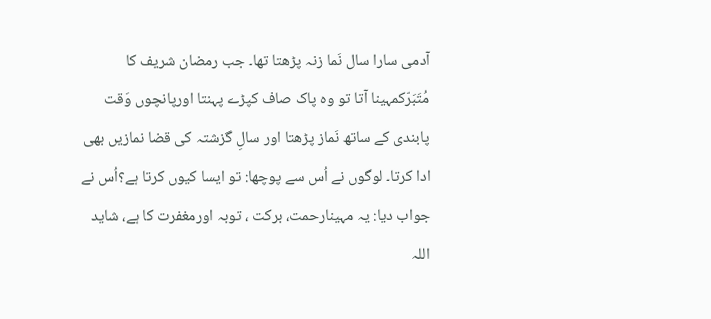آدمی سارا سال نَما زنہ پڑھتا تھا۔ جب رمضان شریف کا مُتَبَرّکمہینا آتا تو وہ پاک صاف کپڑے پہنتا اورپانچوں وَقت پابندی کے ساتھ نَماز پڑھتا اور سالِ گزشتہ کی قضا نمازیں بھی ادا کرتا۔ لوگوں نے اُس سے پوچھا: تو ایسا کیوں کرتا ہے؟اُس نے جواب دیا: یہ مہینارحمت، برکت ، توبہ اورمغفرت کا ہے، شاید اللہ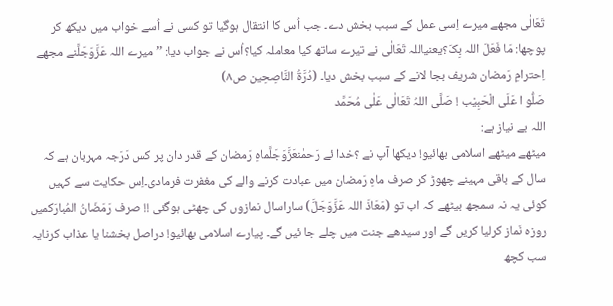تَعَالٰی مجھے میرے اِسی عمل کے سبب بخش دے۔ جب اُس کا انتقال ہوگیا تو کسی نے اُسے خواب میں دیکھ کر پوچھا: مَا فَعَلَ اللہ بِکَ؟یعنیاللہ تَعَالٰی نے تیرے ساتھ کیا معاملہ کیا؟اُس نے جواب دیا: ’’ میرے اللہ عَزَّوَجَلَّنے مجھے اِحترامِ رَمضان شریف بجا لانے کے سبب بخش دیا۔ (دُرَّۃُ النَّاصِحِین ص۸)
صَلُّو ا عَلَی الْحَبِیْب ! صَلَّی اللہُ تَعَالٰی عَلٰی مُحَمَّد
اللہ بے نیاز ہے:
میٹھے میٹھے اسلامی بھائیو! دیکھا آپ نے ؟خدا ئے رَحمٰنعَزَّوَجَلَّماہِ رَمضان کے قدر دان پر کس دَرَجہ مہربان ہے کہ سال کے باقی مہینے چھوڑ کر صرف ماہِ رَمضان میں عبادت کرنے والے کی مغفرت فرمادی۔اِس حکایت سے کہیں کوئی یہ نہ سمجھ بیٹھے کہ اب تو (مَعَاذَ اللہ عَزَّوَجَلَّ) ساراسال نمازوں کی چھٹی ہوگئی !! صرف رَمَضَانُ المُبارَکمیں روزہ نَماز کرلیا کریں گے اور سیدھے جنت میں چلے جا ئیں گے۔ پیارے اسلامی بھائیو! دراصل بخشنا یا عذاب کرنایہ سب کچھ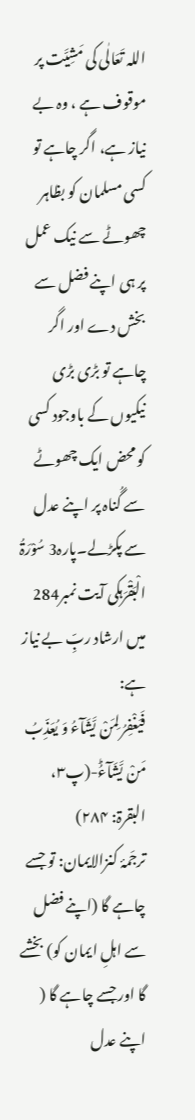اللہ تَعَالٰی کی مَشِیَّت پر موقوف ہے ، وہ بے نیاز ہے، اگر چاہے تو کسی مسلمان کو بظاہر چھوٹے سے نیک عمل پر ہی اپنے فضل سے بخش دے اور اگر چاہے تو بڑی بڑی نیکیوں کے باوجود کسی کو محض ایک چھوٹے سے گُناہ پر اپنے عدل سے پکڑلے۔پارہ3 سُوْرَۃُ الْبَقْرَہکی آیت نمبر284 میں ارشاد ربِّ بے نیاز ہے:
فَیَغْفِرُ لِمَنْ یَّشَآءُ وَ یُعَذِّبُ مَنْ یَّشَآءُؕ-(پ۳، البقرۃ: ۲۸۴)
ترجَمۂ کنزالایمان: تو جسے چاہے گا (اپنے فضل سے اہلِ ایمان کو) بخشے گا اور جسے چاہے گا ( اپنے عدل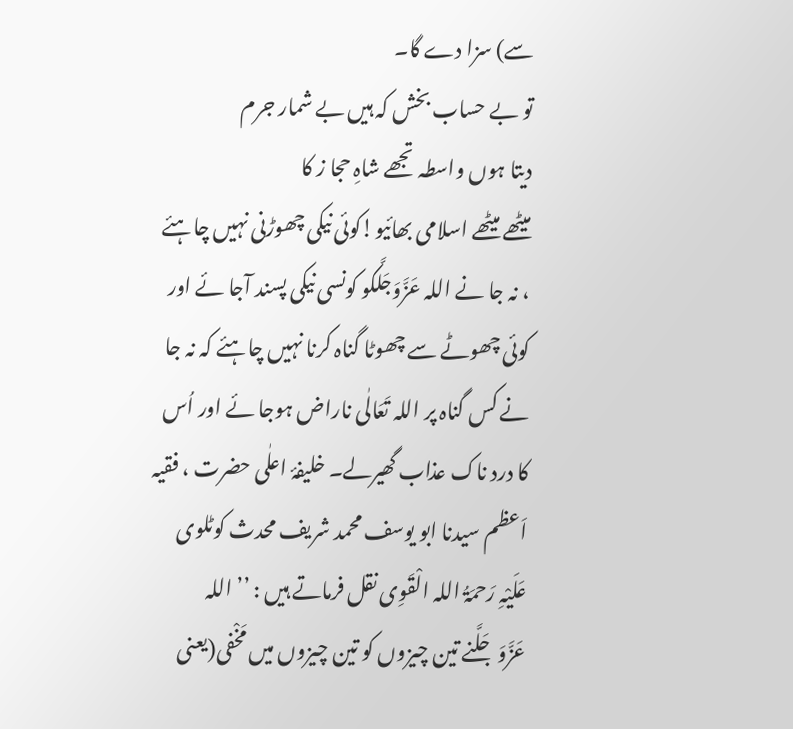سے) سزا دے گا۔
تو بے حساب بخش کہ ہیں بے شمار جرم
دیتا ہوں واسطہ تجھے شاہِ حجا ز کا
میٹھے میٹھے اسلامی بھائیو!کوئی نیکی چھوڑنی نہیں چاہئے ، نہ جا نے اللہ عَزَّوَجَلَّکو کونسی نیکی پسند آجا ئے اور کوئی چھوٹے سے چھوٹا گناہ کرنا نہیں چاہئے کہ نہ جا نے کس گناہ پر اللہ تَعَالٰی ناراض ہوجا ئے اور اُس کا درد ناک عذاب گھیرلے۔ خلیفۂ اعلٰی حضرت ، فقیہ اَعظم سیدنا ابو یوسف محمد شریف محدث کوٹلوی عَلَیْہِ رَحمَۃُ اللہ الْقَوِی نقل فرماتے ہیں : ’’ اللہ عَزَّوَجَلَّنے تین چیزوں کو تین چیزوں میں مَخْفی(یعنی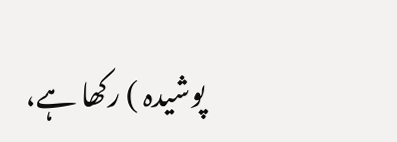پوشیدہ ) رکھا ہے،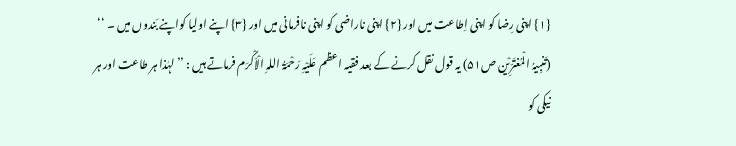{۱} اپنی رِضا کو اپنی اِطاعت میں اور {۲} اپنی ناراضی کو اپنی نافرمانی میں اور {۳} اپنے اولیا کواپنے بَندوں میں ۔ ‘‘ (تَنبِیہُ الْمُغتَرِّیْن ص۵۱) یہ قول نقل کرنے کے بعد فقیہ اعظم عَلَیْہِ رَحْمَۃُ اللہِ الْاَکْرَم فرماتے ہیں : ’’ لہٰذا ہر طاعت اور ہر نیکی کو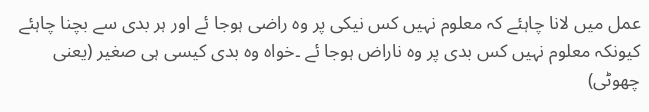عمل میں لانا چاہئے کہ معلوم نہیں کس نیکی پر وہ راضی ہوجا ئے اور ہر بدی سے بچنا چاہئے کیونکہ معلوم نہیں کس بدی پر وہ ناراض ہوجا ئے ۔خواہ وہ بدی کیسی ہی صغیر (یعنی چھوٹی)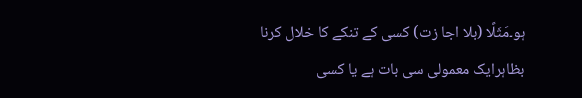ہو۔مَثَلًا (بلا اجا زت) کسی کے تنکے کا خلال کرنا بظاہرایک معمولی سی بات ہے یا کسی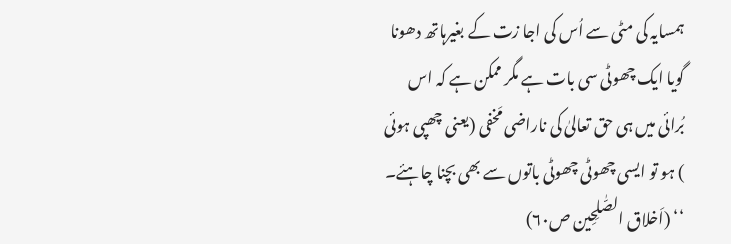ہمسایہ کی مٹی سے اُس کی اجا زت کے بغیرہاتھ دھونا گویا ایک چھوٹی سی بات ہے مگر ممکن ہے کہ اس بُرائی میں ہی حق تعالیٰ کی ناراضی مَخفی (یعنی چھپی ہوئی ) ہو تو ایسی چھوٹی چھوٹی باتوں سے بھی بچنا چاہئے۔ ‘‘ (اَخلاق الصّٰلِحِین ص۶۰)